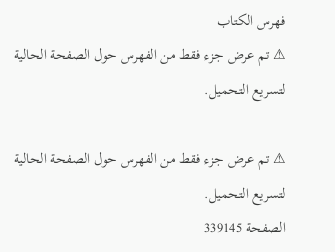فهرس الكتاب
⚠ تم عرض جزء فقط من الفهرس حول الصفحة الحالية لتسريع التحميل.

⚠ تم عرض جزء فقط من الفهرس حول الصفحة الحالية لتسريع التحميل.
الصفحة 339145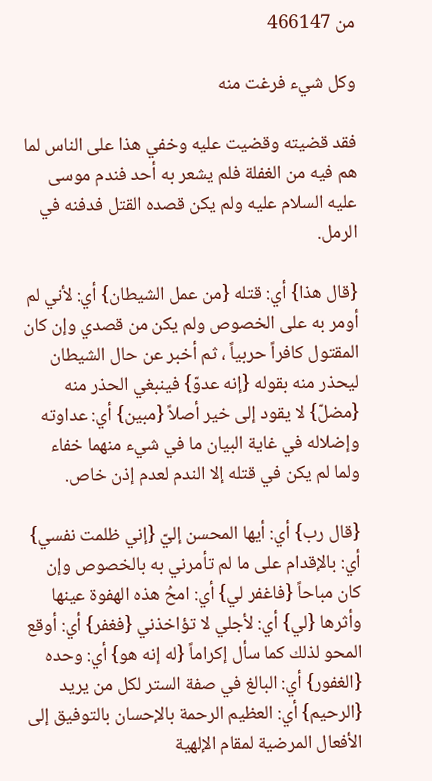من 466147

وكل شيء فرغت منه

فقد قضيته وقضيت عليه وخفي هذا على الناس لما هم فيه من الغفلة فلم يشعر به أحد فندم موسى عليه السلام عليه ولم يكن قصده القتل فدفنه في الرمل.

{قال هذا} أي: قتله {من عمل الشيطان} أي: لأني لم أومر به على الخصوص ولم يكن من قصدي وإن كان المقتول كافراً حربياً ، ثم أخبر عن حال الشيطان ليحذر منه بقوله {إنه عدوّ} فينبغي الحذر منه {مضلّ} لا يقود إلى خير أصلاً {مبين} أي: عداوته وإضلاله في غاية البيان ما في شيء منهما خفاء ولما لم يكن في قتله إلا الندم لعدم إذن خاص.

{قال رب} أي: أيها المحسن إليّ {إني ظلمت نفسي} أي: بالإقدام على ما لم تأمرني به بالخصوص وإن كان مباحاً {فاغفر لي} أي: امحُ هذه الهفوة عينها وأثرها {لي} أي: لأجلي لا تؤاخذني {فغفر} أي: أوقع المحو لذلك كما سأل إكراماً {له إنه هو} أي: وحده {الغفور} أي: البالغ في صفة الستر لكل من يريد {الرحيم} أي: العظيم الرحمة بالإحسان بالتوفيق إلى الأفعال المرضية لمقام الإلهية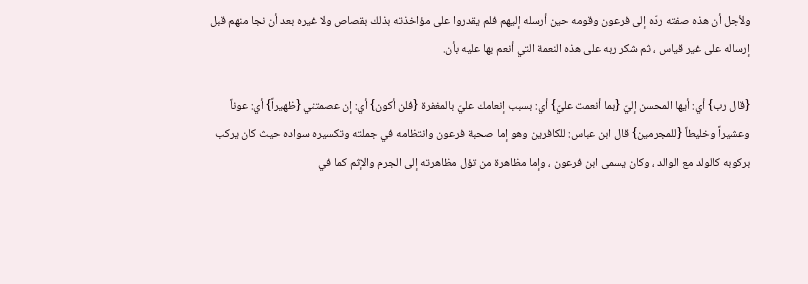ولأجل أن هذه صفته ردّه إلى فرعون وقومه حين أرسله إليهم فلم يقدروا على مؤاخذته بذلك بقصاص ولا غيره بعد أن نجا منهم قبل إرساله على غير قياس ، ثم شكر ربه على هذه النعمة التي أنعم بها عليه بأن.

{قال رب} أي: أيها المحسن إليّ {بما أنعمت عليّ} أي: بسبب إنعامك عليّ بالمغفرة {فلن أكون} أي: إن عصمتني {ظهيراً} أي: عوناً وعشيراً وخليطاً {للمجرمين} قال ابن عباس: للكافرين وهو إما صحبة فرعون وانتظامه في جملته وتكسيره سواده حيث كان يركب بركوبه كالولد مع الوالد ، وكان يسمى ابن فرعون ، وإما مظاهرة من تؤل مظاهرته إلى الجرم والإثم كما في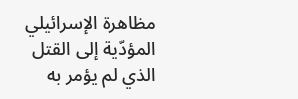مظاهرة الإسرائيلي المؤدّية إلى القتل الذي لم يؤمر به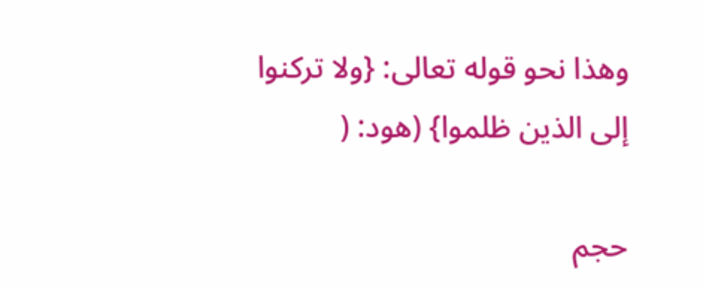وهذا نحو قوله تعالى: {ولا تركنوا إلى الذين ظلموا} (هود: (

حجم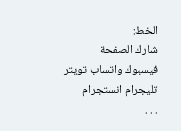الخط:
شارك الصفحة
فيسبوك واتساب تويتر تليجرام انستجرام
. . .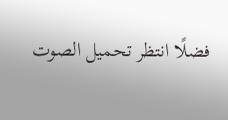فضلًا انتظر تحميل الصوت